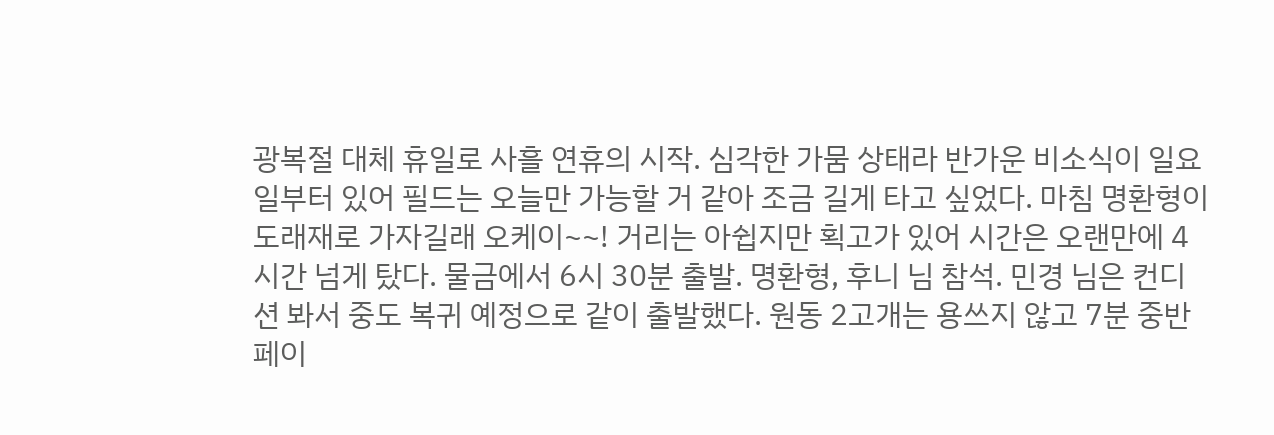광복절 대체 휴일로 사흘 연휴의 시작. 심각한 가뭄 상태라 반가운 비소식이 일요일부터 있어 필드는 오늘만 가능할 거 같아 조금 길게 타고 싶었다. 마침 명환형이 도래재로 가자길래 오케이~~! 거리는 아쉽지만 획고가 있어 시간은 오랜만에 4시간 넘게 탔다. 물금에서 6시 30분 출발. 명환형, 후니 님 참석. 민경 님은 컨디션 봐서 중도 복귀 예정으로 같이 출발했다. 원동 2고개는 용쓰지 않고 7분 중반 페이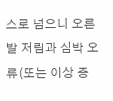스로 넘으니 오른발 저림과 심박 오류(또는 이상 증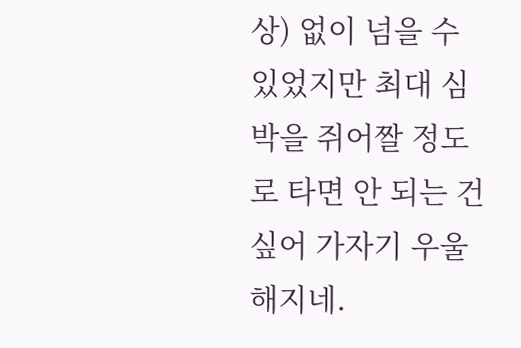상) 없이 넘을 수 있었지만 최대 심박을 쥐어짤 정도로 타면 안 되는 건 싶어 가자기 우울해지네.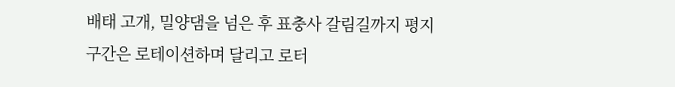배태 고개, 밀양댐을 넘은 후 표충사 갈림길까지 평지 구간은 로테이션하며 달리고 로터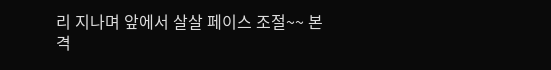리 지나며 앞에서 살살 페이스 조절~~ 본격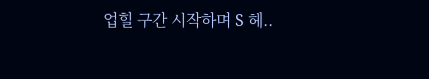업힐 구간 시작하며 S 헤..